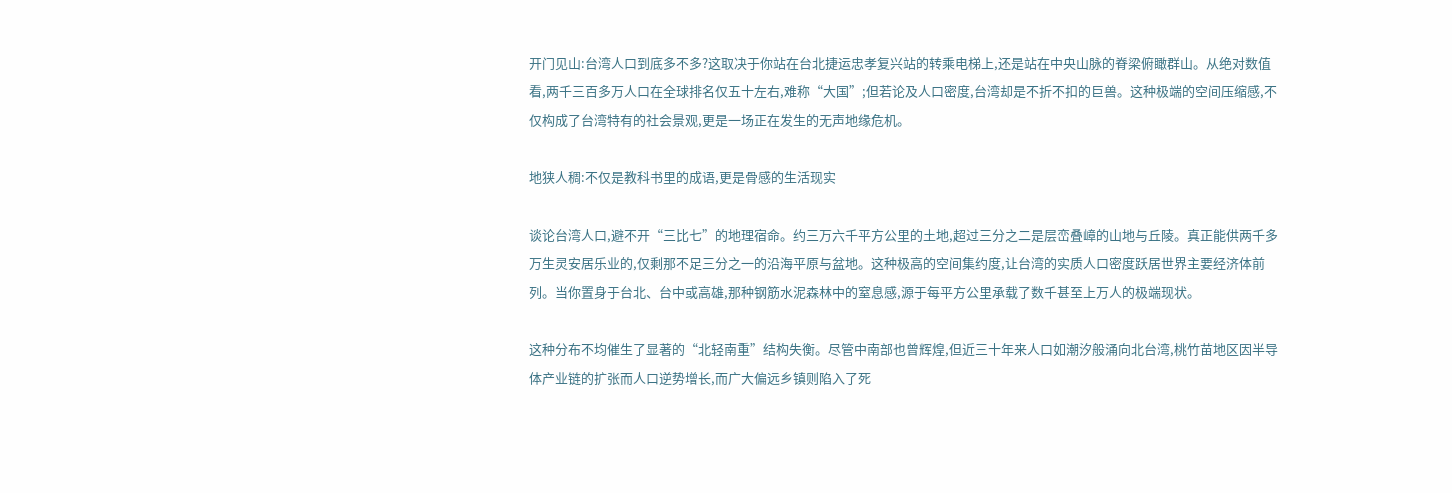开门见山:台湾人口到底多不多?这取决于你站在台北捷运忠孝复兴站的转乘电梯上,还是站在中央山脉的脊梁俯瞰群山。从绝对数值看,两千三百多万人口在全球排名仅五十左右,难称“大国”;但若论及人口密度,台湾却是不折不扣的巨兽。这种极端的空间压缩感,不仅构成了台湾特有的社会景观,更是一场正在发生的无声地缘危机。

地狭人稠:不仅是教科书里的成语,更是骨感的生活现实

谈论台湾人口,避不开“三比七”的地理宿命。约三万六千平方公里的土地,超过三分之二是层峦叠嶂的山地与丘陵。真正能供两千多万生灵安居乐业的,仅剩那不足三分之一的沿海平原与盆地。这种极高的空间集约度,让台湾的实质人口密度跃居世界主要经济体前列。当你置身于台北、台中或高雄,那种钢筋水泥森林中的窒息感,源于每平方公里承载了数千甚至上万人的极端现状。

这种分布不均催生了显著的“北轻南重”结构失衡。尽管中南部也曾辉煌,但近三十年来人口如潮汐般涌向北台湾,桃竹苗地区因半导体产业链的扩张而人口逆势增长,而广大偏远乡镇则陷入了死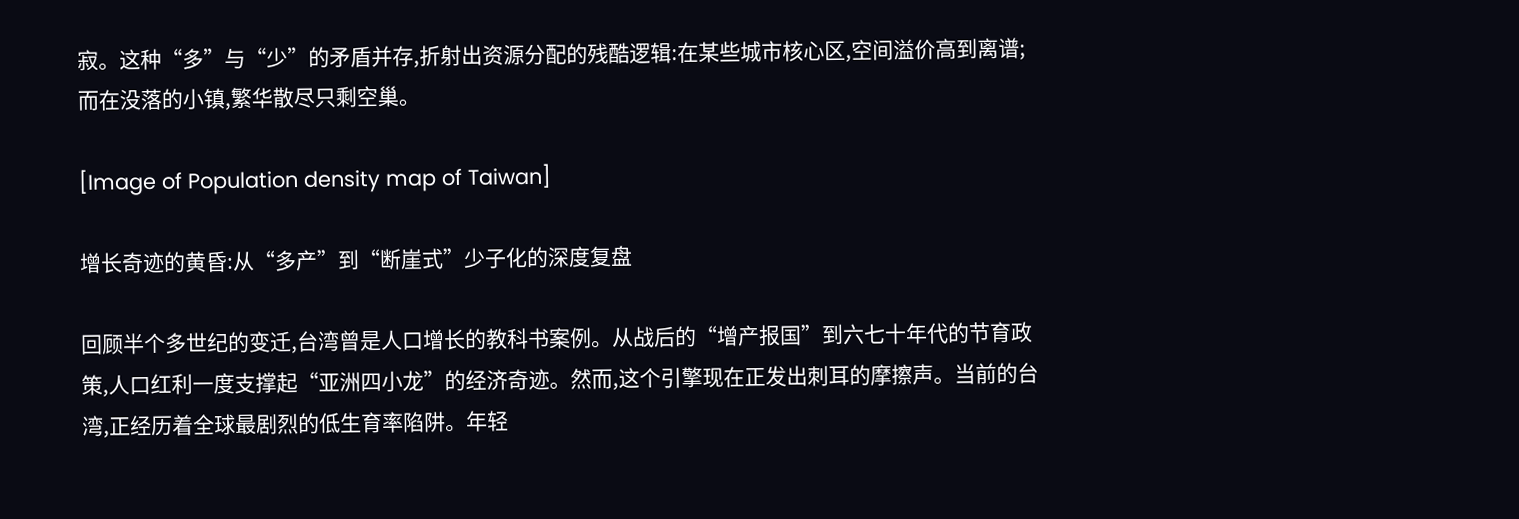寂。这种“多”与“少”的矛盾并存,折射出资源分配的残酷逻辑:在某些城市核心区,空间溢价高到离谱;而在没落的小镇,繁华散尽只剩空巢。

[Image of Population density map of Taiwan]

增长奇迹的黄昏:从“多产”到“断崖式”少子化的深度复盘

回顾半个多世纪的变迁,台湾曾是人口增长的教科书案例。从战后的“增产报国”到六七十年代的节育政策,人口红利一度支撑起“亚洲四小龙”的经济奇迹。然而,这个引擎现在正发出刺耳的摩擦声。当前的台湾,正经历着全球最剧烈的低生育率陷阱。年轻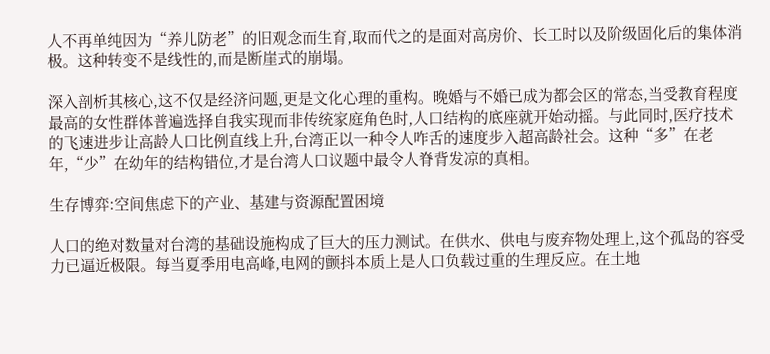人不再单纯因为“养儿防老”的旧观念而生育,取而代之的是面对高房价、长工时以及阶级固化后的集体消极。这种转变不是线性的,而是断崖式的崩塌。

深入剖析其核心,这不仅是经济问题,更是文化心理的重构。晚婚与不婚已成为都会区的常态,当受教育程度最高的女性群体普遍选择自我实现而非传统家庭角色时,人口结构的底座就开始动摇。与此同时,医疗技术的飞速进步让高龄人口比例直线上升,台湾正以一种令人咋舌的速度步入超高龄社会。这种“多”在老年,“少”在幼年的结构错位,才是台湾人口议题中最令人脊背发凉的真相。

生存博弈:空间焦虑下的产业、基建与资源配置困境

人口的绝对数量对台湾的基础设施构成了巨大的压力测试。在供水、供电与废弃物处理上,这个孤岛的容受力已逼近极限。每当夏季用电高峰,电网的颤抖本质上是人口负载过重的生理反应。在土地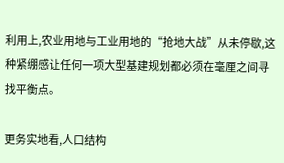利用上,农业用地与工业用地的“抢地大战”从未停歇,这种紧绷感让任何一项大型基建规划都必须在毫厘之间寻找平衡点。

更务实地看,人口结构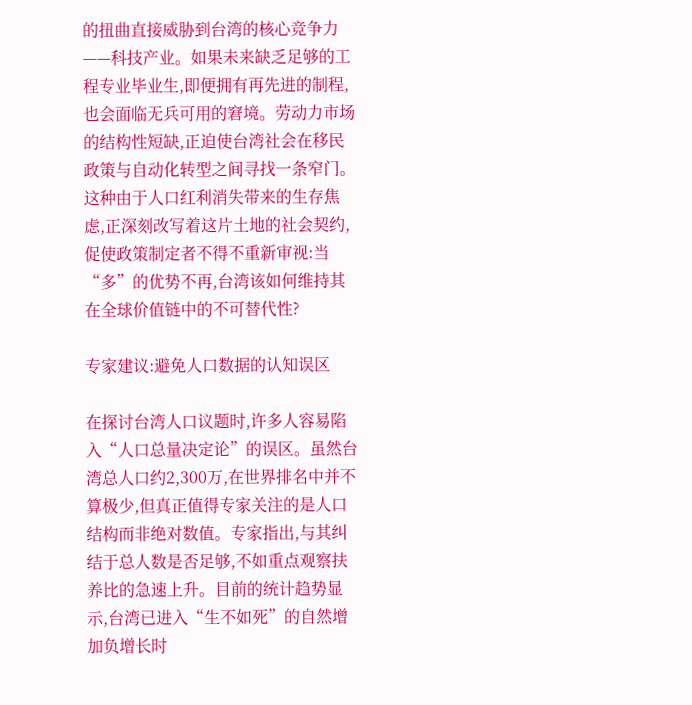的扭曲直接威胁到台湾的核心竞争力——科技产业。如果未来缺乏足够的工程专业毕业生,即便拥有再先进的制程,也会面临无兵可用的窘境。劳动力市场的结构性短缺,正迫使台湾社会在移民政策与自动化转型之间寻找一条窄门。这种由于人口红利消失带来的生存焦虑,正深刻改写着这片土地的社会契约,促使政策制定者不得不重新审视:当“多”的优势不再,台湾该如何维持其在全球价值链中的不可替代性?

专家建议:避免人口数据的认知误区

在探讨台湾人口议题时,许多人容易陷入“人口总量决定论”的误区。虽然台湾总人口约2,300万,在世界排名中并不算极少,但真正值得专家关注的是人口结构而非绝对数值。专家指出,与其纠结于总人数是否足够,不如重点观察扶养比的急速上升。目前的统计趋势显示,台湾已进入“生不如死”的自然增加负增长时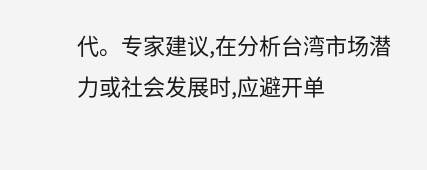代。专家建议,在分析台湾市场潜力或社会发展时,应避开单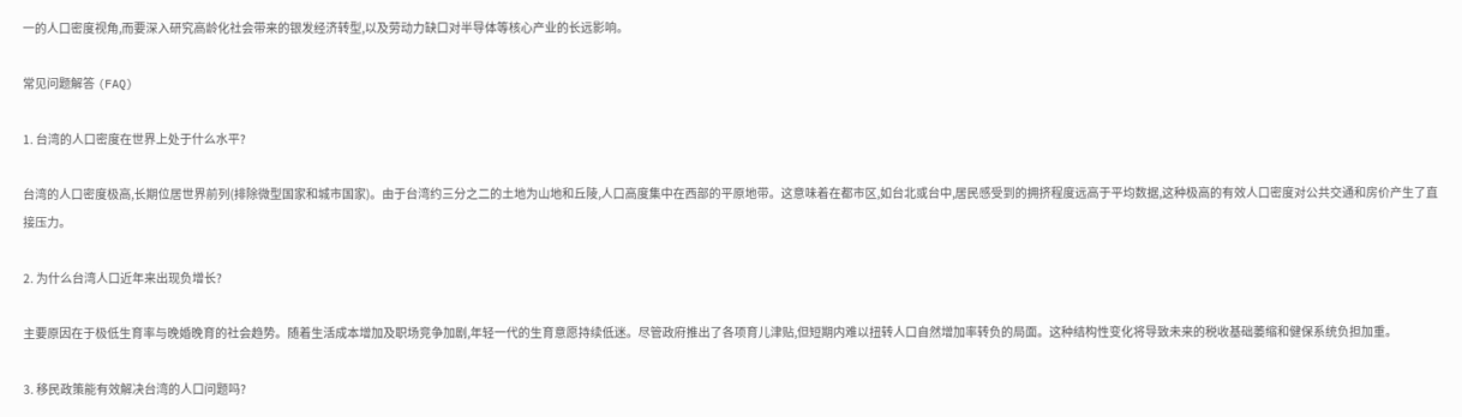一的人口密度视角,而要深入研究高龄化社会带来的银发经济转型,以及劳动力缺口对半导体等核心产业的长远影响。

常见问题解答 (FAQ)

1. 台湾的人口密度在世界上处于什么水平?

台湾的人口密度极高,长期位居世界前列(排除微型国家和城市国家)。由于台湾约三分之二的土地为山地和丘陵,人口高度集中在西部的平原地带。这意味着在都市区,如台北或台中,居民感受到的拥挤程度远高于平均数据,这种极高的有效人口密度对公共交通和房价产生了直接压力。

2. 为什么台湾人口近年来出现负增长?

主要原因在于极低生育率与晚婚晚育的社会趋势。随着生活成本增加及职场竞争加剧,年轻一代的生育意愿持续低迷。尽管政府推出了各项育儿津贴,但短期内难以扭转人口自然增加率转负的局面。这种结构性变化将导致未来的税收基础萎缩和健保系统负担加重。

3. 移民政策能有效解决台湾的人口问题吗?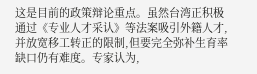这是目前的政策辩论重点。虽然台湾正积极通过《专业人才采认》等法案吸引外籍人才,并放宽移工转正的限制,但要完全弥补生育率缺口仍有难度。专家认为,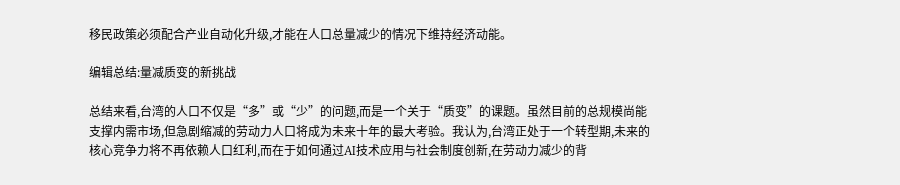移民政策必须配合产业自动化升级,才能在人口总量减少的情况下维持经济动能。

编辑总结:量减质变的新挑战

总结来看,台湾的人口不仅是“多”或“少”的问题,而是一个关于“质变”的课题。虽然目前的总规模尚能支撑内需市场,但急剧缩减的劳动力人口将成为未来十年的最大考验。我认为,台湾正处于一个转型期,未来的核心竞争力将不再依赖人口红利,而在于如何通过AI技术应用与社会制度创新,在劳动力减少的背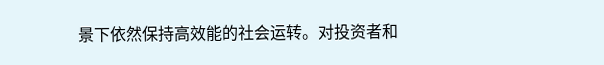景下依然保持高效能的社会运转。对投资者和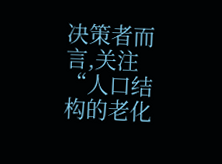决策者而言,关注“人口结构的老化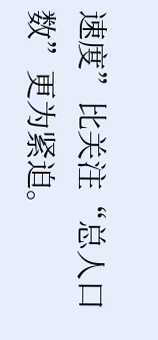速度”比关注“总人口数”更为紧迫。